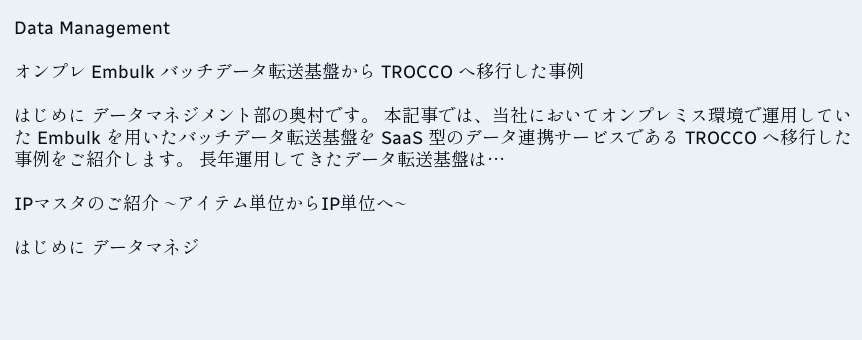Data Management

オンプレ Embulk バッチデータ転送基盤から TROCCO へ移行した事例

はじめに データマネジメント部の奥村です。 本記事では、当社においてオンプレミス環境で運用していた Embulk を用いたバッチデータ転送基盤を SaaS 型のデータ連携サービスである TROCCO へ移行した事例をご紹介します。 長年運用してきたデータ転送基盤は…

IPマスタのご紹介 ~アイテム単位からIP単位へ~

はじめに データマネジ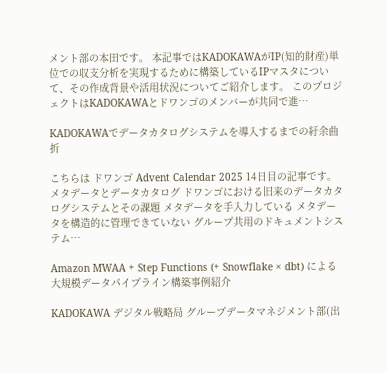メント部の本田です。 本記事ではKADOKAWAがIP(知的財産)単位での収支分析を実現するために構築しているIPマスタについて、その作成背景や活用状況についてご紹介します。 このプロジェクトはKADOKAWAとドワンゴのメンバーが共同で進…

KADOKAWAでデータカタログシステムを導入するまでの紆余曲折

こちらは ドワンゴ Advent Calendar 2025 14日目の記事です。 メタデータとデータカタログ ドワンゴにおける旧来のデータカタログシステムとその課題 メタデータを手入力している メタデータを構造的に管理できていない グループ共用のドキュメントシステム…

Amazon MWAA + Step Functions (+ Snowflake × dbt) による大規模データパイプライン構築事例紹介

KADOKAWA デジタル戦略局 グループデータマネジメント部(出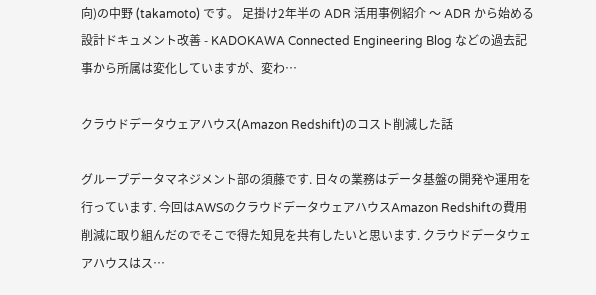向)の中野 (takamoto) です。 足掛け2年半の ADR 活用事例紹介 〜 ADR から始める設計ドキュメント改善 - KADOKAWA Connected Engineering Blog などの過去記事から所属は変化していますが、変わ…

クラウドデータウェアハウス(Amazon Redshift)のコスト削減した話

グループデータマネジメント部の須藤です. 日々の業務はデータ基盤の開発や運用を行っています. 今回はAWSのクラウドデータウェアハウスAmazon Redshiftの費用削減に取り組んだのでそこで得た知見を共有したいと思います. クラウドデータウェアハウスはス…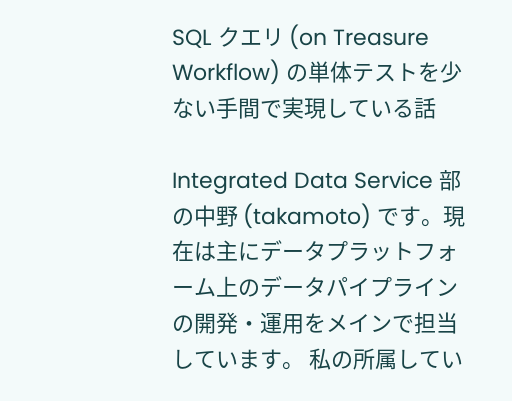SQL クエリ (on Treasure Workflow) の単体テストを少ない手間で実現している話

Integrated Data Service 部の中野 (takamoto) です。現在は主にデータプラットフォーム上のデータパイプラインの開発・運用をメインで担当しています。 私の所属してい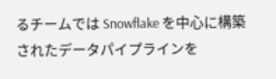るチームでは Snowflake を中心に構築されたデータパイプラインを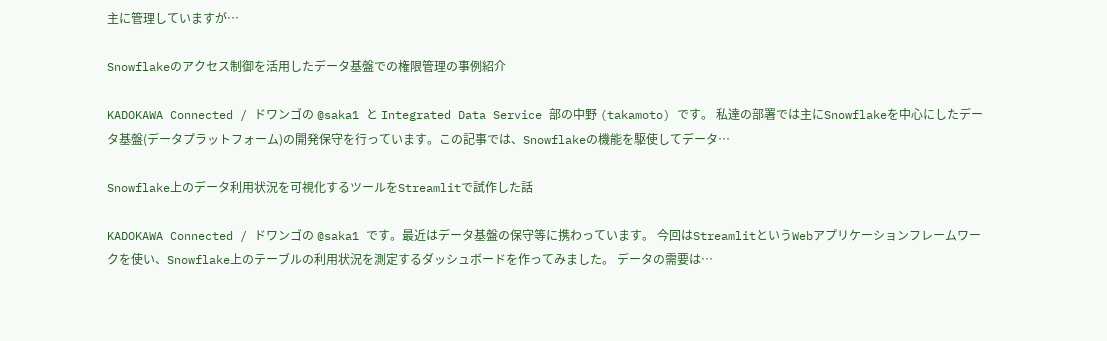主に管理していますが…

Snowflakeのアクセス制御を活用したデータ基盤での権限管理の事例紹介

KADOKAWA Connected / ドワンゴの @saka1 と Integrated Data Service 部の中野 (takamoto) です。 私達の部署では主にSnowflakeを中心にしたデータ基盤(データプラットフォーム)の開発保守を行っています。この記事では、Snowflakeの機能を駆使してデータ…

Snowflake上のデータ利用状況を可視化するツールをStreamlitで試作した話

KADOKAWA Connected / ドワンゴの @saka1 です。最近はデータ基盤の保守等に携わっています。 今回はStreamlitというWebアプリケーションフレームワークを使い、Snowflake上のテーブルの利用状況を測定するダッシュボードを作ってみました。 データの需要は…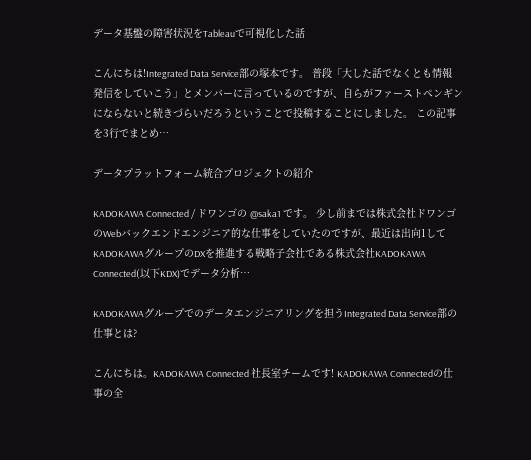データ基盤の障害状況をTableauで可視化した話

こんにちは!Integrated Data Service部の塚本です。 普段「大した話でなくとも情報発信をしていこう」とメンバーに言っているのですが、自らがファーストペンギンにならないと続きづらいだろうということで投稿することにしました。 この記事を3行でまとめ…

データプラットフォーム統合プロジェクトの紹介

KADOKAWA Connected / ドワンゴの @saka1 です。 少し前までは株式会社ドワンゴのWebバックエンドエンジニア的な仕事をしていたのですが、最近は出向1してKADOKAWAグループのDXを推進する戦略子会社である株式会社KADOKAWA Connected(以下KDX)でデータ分析…

KADOKAWAグループでのデータエンジニアリングを担うIntegrated Data Service部の仕事とは?

こんにちは。KADOKAWA Connected 社長室チームです! KADOKAWA Connectedの仕事の全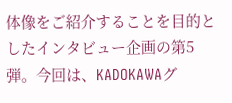体像をご紹介することを目的としたインタビュー企画の第5弾。今回は、KADOKAWAグ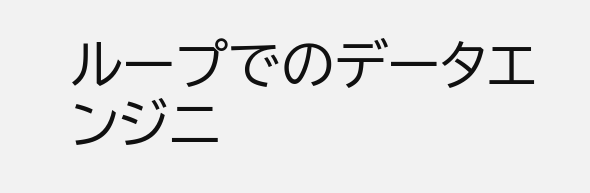ループでのデータエンジニ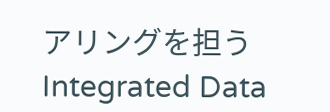アリングを担うIntegrated Data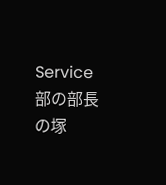Service部の部長の塚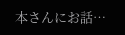本さんにお話…